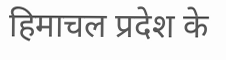हिमाचल प्रदेश के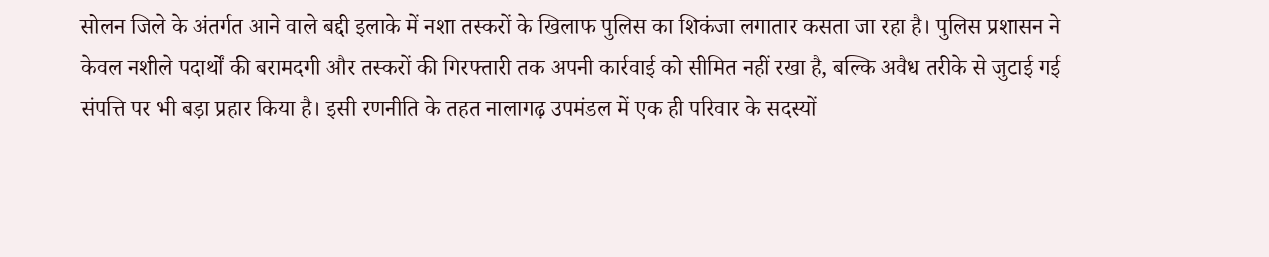सोलन जिले के अंतर्गत आने वाले बद्दी इलाके में नशा तस्करों के खिलाफ पुलिस का शिकंजा लगातार कसता जा रहा है। पुलिस प्रशासन ने केवल नशीले पदार्थों की बरामदगी और तस्करों की गिरफ्तारी तक अपनी कार्रवाई को सीमित नहीं रखा है, बल्कि अवैध तरीके से जुटाई गई संपत्ति पर भी बड़ा प्रहार किया है। इसी रणनीति के तहत नालागढ़ उपमंडल में एक ही परिवार के सदस्यों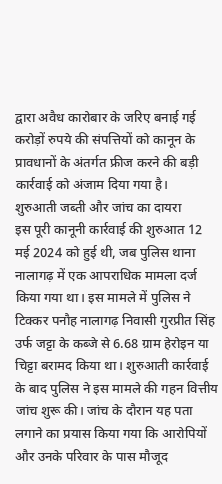द्वारा अवैध कारोबार के जरिए बनाई गई करोड़ों रुपये की संपत्तियों को कानून के प्रावधानों के अंतर्गत फ्रीज करने की बड़ी कार्रवाई को अंजाम दिया गया है।
शुरुआती जब्ती और जांच का दायरा
इस पूरी कानूनी कार्रवाई की शुरुआत 12 मई 2024 को हुई थी, जब पुलिस थाना नालागढ़ में एक आपराधिक मामला दर्ज किया गया था। इस मामले में पुलिस ने टिक्कर पनौह नालागढ़ निवासी गुरप्रीत सिंह उर्फ जट्टा के कब्जे से 6.68 ग्राम हेरोइन या चिट्टा बरामद किया था। शुरुआती कार्रवाई के बाद पुलिस ने इस मामले की गहन वित्तीय जांच शुरू की। जांच के दौरान यह पता लगाने का प्रयास किया गया कि आरोपियों और उनके परिवार के पास मौजूद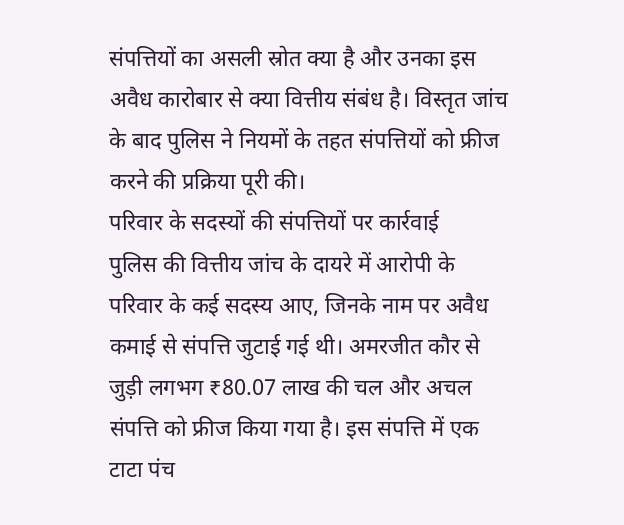संपत्तियों का असली स्रोत क्या है और उनका इस अवैध कारोबार से क्या वित्तीय संबंध है। विस्तृत जांच के बाद पुलिस ने नियमों के तहत संपत्तियों को फ्रीज करने की प्रक्रिया पूरी की।
परिवार के सदस्यों की संपत्तियों पर कार्रवाई
पुलिस की वित्तीय जांच के दायरे में आरोपी के परिवार के कई सदस्य आए, जिनके नाम पर अवैध कमाई से संपत्ति जुटाई गई थी। अमरजीत कौर से जुड़ी लगभग ₹80.07 लाख की चल और अचल संपत्ति को फ्रीज किया गया है। इस संपत्ति में एक टाटा पंच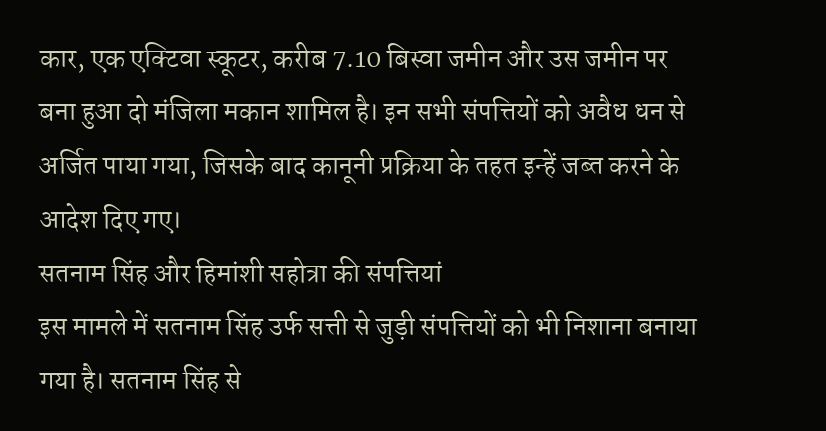कार, एक एक्टिवा स्कूटर, करीब 7.10 बिस्वा जमीन और उस जमीन पर बना हुआ दो मंजिला मकान शामिल है। इन सभी संपत्तियों को अवैध धन से अर्जित पाया गया, जिसके बाद कानूनी प्रक्रिया के तहत इन्हें जब्त करने के आदेश दिए गए।
सतनाम सिंह और हिमांशी सहोत्रा की संपत्तियां
इस मामले में सतनाम सिंह उर्फ सत्ती से जुड़ी संपत्तियों को भी निशाना बनाया गया है। सतनाम सिंह से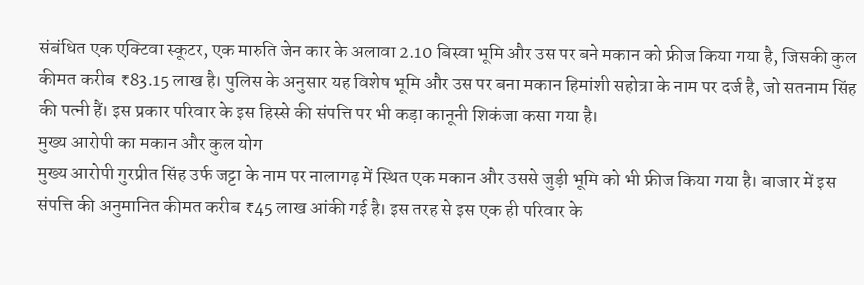संबंधित एक एक्टिवा स्कूटर, एक मारुति जेन कार के अलावा 2.10 बिस्वा भूमि और उस पर बने मकान को फ्रीज किया गया है, जिसकी कुल कीमत करीब ₹83.15 लाख है। पुलिस के अनुसार यह विशेष भूमि और उस पर बना मकान हिमांशी सहोत्रा के नाम पर दर्ज है, जो सतनाम सिंह की पत्नी हैं। इस प्रकार परिवार के इस हिस्से की संपत्ति पर भी कड़ा कानूनी शिकंजा कसा गया है।
मुख्य आरोपी का मकान और कुल योग
मुख्य आरोपी गुरप्रीत सिंह उर्फ जट्टा के नाम पर नालागढ़ में स्थित एक मकान और उससे जुड़ी भूमि को भी फ्रीज किया गया है। बाजार में इस संपत्ति की अनुमानित कीमत करीब ₹45 लाख आंकी गई है। इस तरह से इस एक ही परिवार के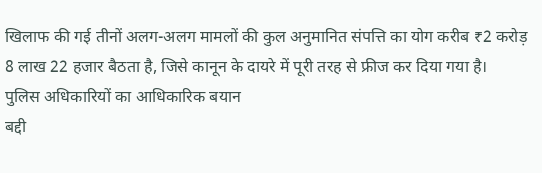खिलाफ की गई तीनों अलग-अलग मामलों की कुल अनुमानित संपत्ति का योग करीब ₹2 करोड़ 8 लाख 22 हजार बैठता है, जिसे कानून के दायरे में पूरी तरह से फ्रीज कर दिया गया है।
पुलिस अधिकारियों का आधिकारिक बयान
बद्दी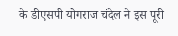के डीएसपी योगराज चंदेल ने इस पूरी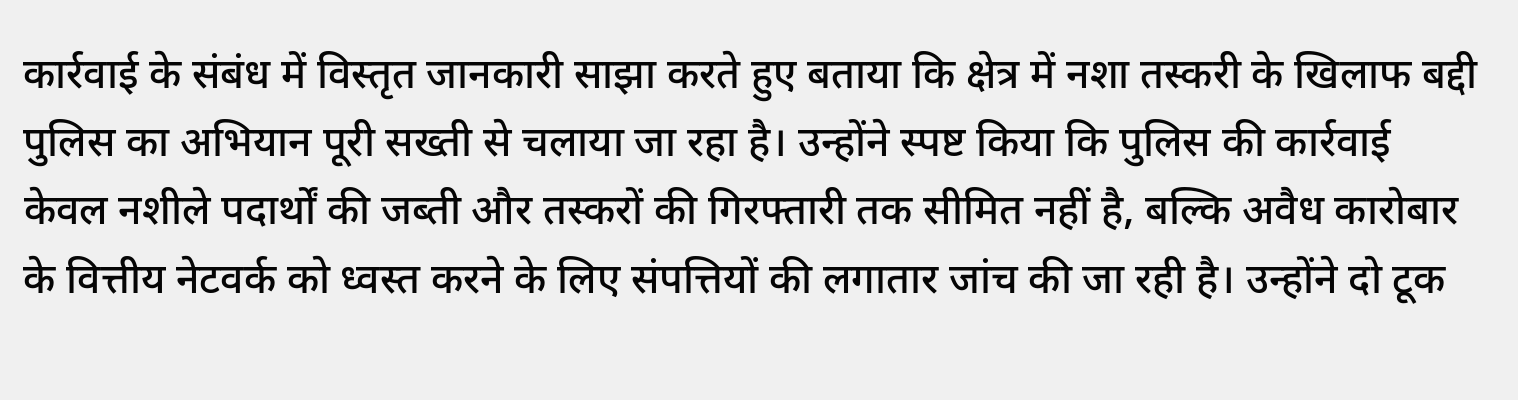कार्रवाई के संबंध में विस्तृत जानकारी साझा करते हुए बताया कि क्षेत्र में नशा तस्करी के खिलाफ बद्दी पुलिस का अभियान पूरी सख्ती से चलाया जा रहा है। उन्होंने स्पष्ट किया कि पुलिस की कार्रवाई केवल नशीले पदार्थों की जब्ती और तस्करों की गिरफ्तारी तक सीमित नहीं है, बल्कि अवैध कारोबार के वित्तीय नेटवर्क को ध्वस्त करने के लिए संपत्तियों की लगातार जांच की जा रही है। उन्होंने दो टूक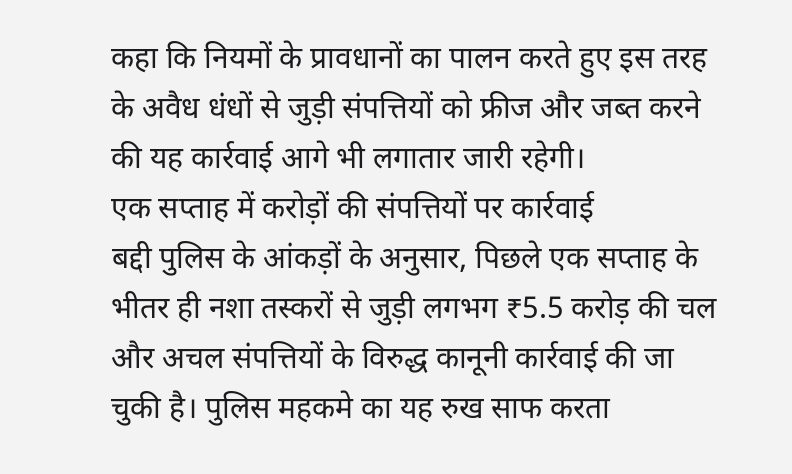कहा कि नियमों के प्रावधानों का पालन करते हुए इस तरह के अवैध धंधों से जुड़ी संपत्तियों को फ्रीज और जब्त करने की यह कार्रवाई आगे भी लगातार जारी रहेगी।
एक सप्ताह में करोड़ों की संपत्तियों पर कार्रवाई
बद्दी पुलिस के आंकड़ों के अनुसार, पिछले एक सप्ताह के भीतर ही नशा तस्करों से जुड़ी लगभग ₹5.5 करोड़ की चल और अचल संपत्तियों के विरुद्ध कानूनी कार्रवाई की जा चुकी है। पुलिस महकमे का यह रुख साफ करता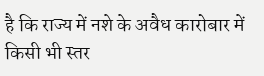है कि राज्य में नशे के अवैध कारोबार में किसी भी स्तर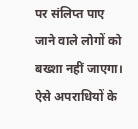पर संलिप्त पाए जाने वाले लोगों को बख्शा नहीं जाएगा। ऐसे अपराधियों के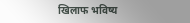खिलाफ भविष्य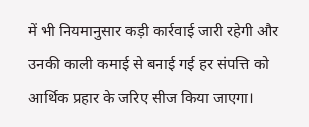में भी नियमानुसार कड़ी कार्रवाई जारी रहेगी और उनकी काली कमाई से बनाई गई हर संपत्ति को आर्थिक प्रहार के जरिए सीज किया जाएगा।